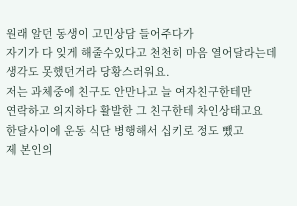원래 알던 동생이 고민상담 들어주다가
자기가 다 잊게 해줄수있다고 천천히 마음 열어달라는데
생각도 못했던거라 당황스러워요.
저는 과체중에 친구도 안만나고 늘 여자친구한테만
연락하고 의지하다 활발한 그 친구한테 차인상태고요
한달사이에 운동 식단 병행해서 십키로 정도 뺐고
제 본인의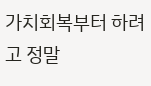가치회복부터 하려고 정말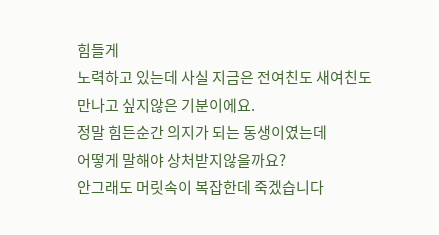힘들게
노력하고 있는데 사실 지금은 전여친도 새여친도
만나고 싶지않은 기분이에요.
정말 힘든순간 의지가 되는 동생이였는데
어떻게 말해야 상처받지않을까요?
안그래도 머릿속이 복잡한데 죽겠습니다